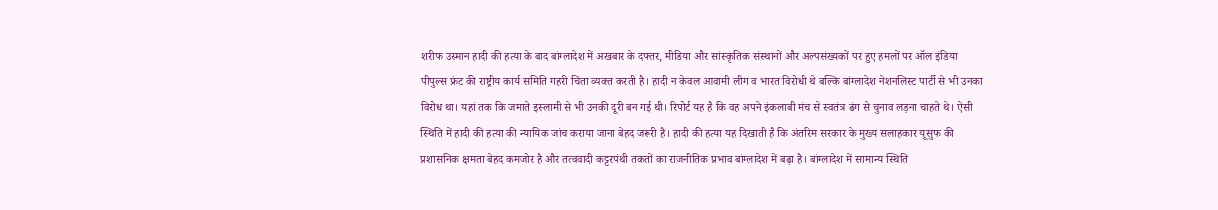शरीफ उस्मान हादी की हत्या के बाद बांग्लादेश में अखबार के दफ्तर, मीडिया और सांस्कृतिक संस्थानों और अल्पसंख्यकों पर हुए हमलों पर ऑल इंडिया पीपुल्स फ्रंट की राष्ट्रीय कार्य समिति गहरी चिंता व्यक्त करती है। हादी न केवल आवामी लीग व भारत विरोधी थे बल्कि बांग्लादेश नेशनलिस्ट पार्टी से भी उनका विरोध था। यहां तक कि जमाते इस्लामी से भी उनकी दूरी बन गई थी। रिपोर्ट यह है कि वह अपने इंकलाबी मंच से स्वतंत्र ढंग से चुनाव लड़ना चाहते थे। ऐसी स्थिति में हादी की हत्या की न्यायिक जांच कराया जाना बेहद जरूरी है। हादी की हत्या यह दिखाती है कि अंतरिम सरकार के मुख्य सलाहकार यूसुफ की प्रशासनिक क्षमता बेहद कमजोर है और तत्ववादी कट्टरपंथी तकतों का राजनीतिक प्रभाव बांग्लादेश में बढ़ा है। बांग्लादेश में सामान्य स्थिति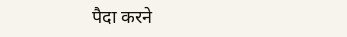पैदा करने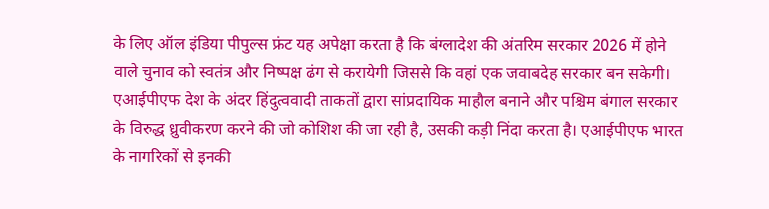के लिए ऑल इंडिया पीपुल्स फ्रंट यह अपेक्षा करता है कि बंग्लादेश की अंतरिम सरकार 2026 में होने वाले चुनाव को स्वतंत्र और निष्पक्ष ढंग से करायेगी जिससे कि वहां एक जवाबदेह सरकार बन सकेगी।
एआईपीएफ देश के अंदर हिंदुत्ववादी ताकतों द्वारा सांप्रदायिक माहौल बनाने और पश्चिम बंगाल सरकार के विरुद्ध ध्रुवीकरण करने की जो कोशिश की जा रही है, उसकी कड़ी निंदा करता है। एआईपीएफ भारत के नागरिकों से इनकी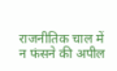राजनीतिक चाल में न फंसने की अपील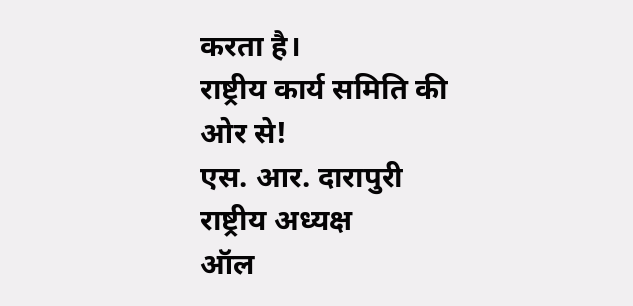करता है।
राष्ट्रीय कार्य समिति की ओर से!
एस. आर. दारापुरी
राष्ट्रीय अध्यक्ष
ऑल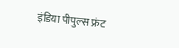इंडिया पीपुल्स फ्रंट